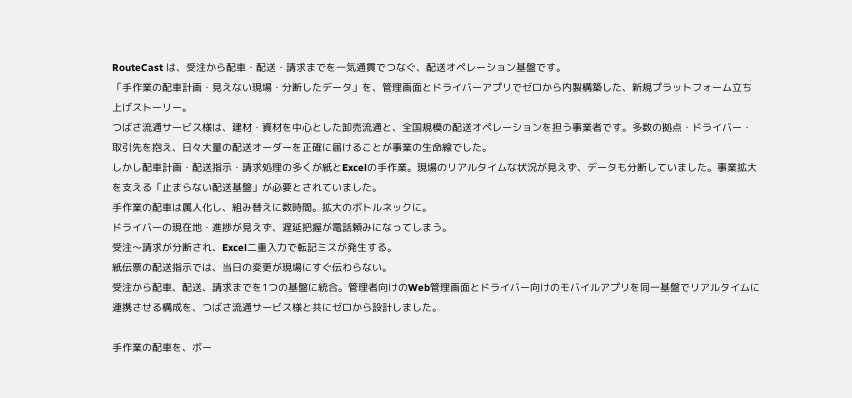RouteCast は、受注から配車・配送・請求までを一気通貫でつなぐ、配送オペレーション基盤です。
「手作業の配車計画・見えない現場・分断したデータ」を、管理画面とドライバーアプリでゼロから内製構築した、新規プラットフォーム立ち上げストーリー。
つばさ流通サービス様は、建材・資材を中心とした卸売流通と、全国規模の配送オペレーションを担う事業者です。多数の拠点・ドライバー・取引先を抱え、日々大量の配送オーダーを正確に届けることが事業の生命線でした。
しかし配車計画・配送指示・請求処理の多くが紙とExcelの手作業。現場のリアルタイムな状況が見えず、データも分断していました。事業拡大を支える「止まらない配送基盤」が必要とされていました。
手作業の配車は属人化し、組み替えに数時間。拡大のボトルネックに。
ドライバーの現在地・進捗が見えず、遅延把握が電話頼みになってしまう。
受注〜請求が分断され、Excel二重入力で転記ミスが発生する。
紙伝票の配送指示では、当日の変更が現場にすぐ伝わらない。
受注から配車、配送、請求までを1つの基盤に統合。管理者向けのWeb管理画面とドライバー向けのモバイルアプリを同一基盤でリアルタイムに連携させる構成を、つばさ流通サービス様と共にゼロから設計しました。

手作業の配車を、ボー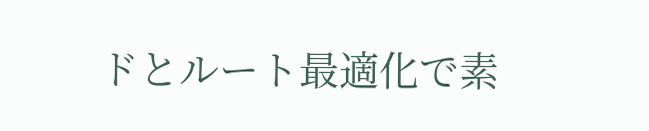ドとルート最適化で素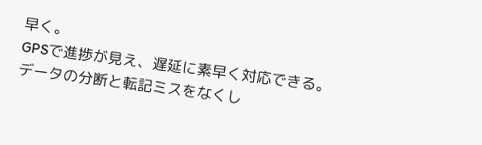早く。
GPSで進捗が見え、遅延に素早く対応できる。
データの分断と転記ミスをなくし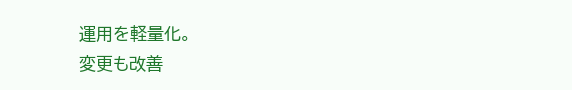運用を軽量化。
変更も改善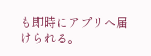も即時にアプリへ届けられる。